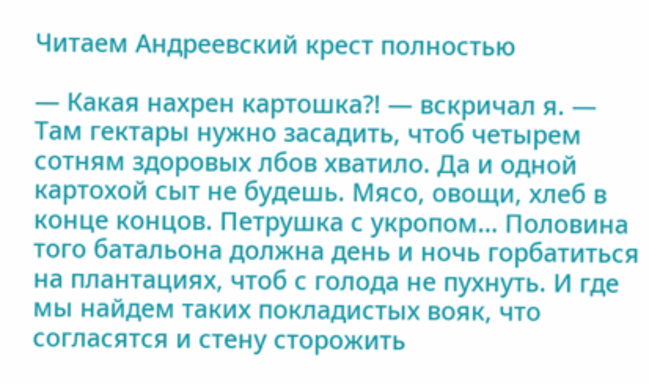Читаем Андреевский крест полностью

— Какая нахрен картошка?! — вскричал я. — Там гектары нужно засадить, чтоб четырем сотням здоровых лбов хватило. Да и одной картохой сыт не будешь. Мясо, овощи, хлеб в конце концов. Петрушка с укропом… Половина того батальона должна день и ночь горбатиться на плантациях, чтоб с голода не пухнуть. И где мы найдем таких покладистых вояк, что согласятся и стену сторожить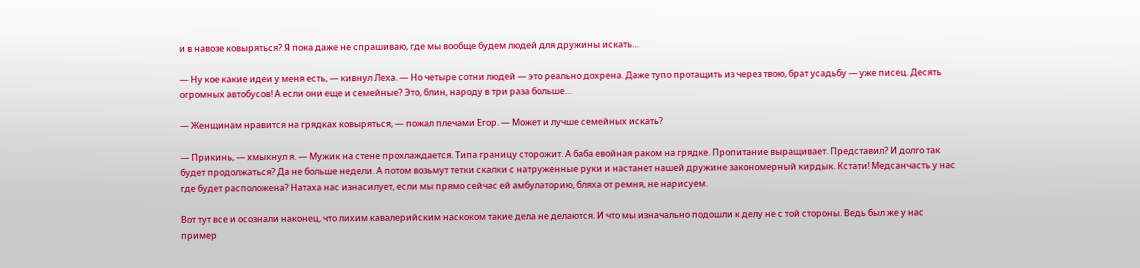и в навозе ковыряться? Я пока даже не спрашиваю, где мы вообще будем людей для дружины искать…

— Ну кое какие идеи у меня есть, — кивнул Леха. — Но четыре сотни людей — это реально дохрена. Даже тупо протащить из через твою, брат усадьбу — уже писец. Десять огромных автобусов! А если они еще и семейные? Это, блин, народу в три раза больше…

— Женщинам нравится на грядках ковыряться, — пожал плечами Егор. — Может и лучше семейных искать?

— Прикинь, — хмыкнул я. — Мужик на стене прохлаждается. Типа границу сторожит. А баба евойная раком на грядке. Пропитание выращивает. Представил? И долго так будет продолжаться? Да не больше недели. А потом возьмут тетки скалки с натруженные руки и настанет нашей дружине закономерный кирдык. Кстати! Медсанчасть у нас где будет расположена? Натаха нас изнасилует, если мы прямо сейчас ей амбулаторию, бляха от ремня, не нарисуем.

Вот тут все и осознали наконец, что лихим кавалерийским наскоком такие дела не делаются. И что мы изначально подошли к делу не с той стороны. Ведь был же у нас пример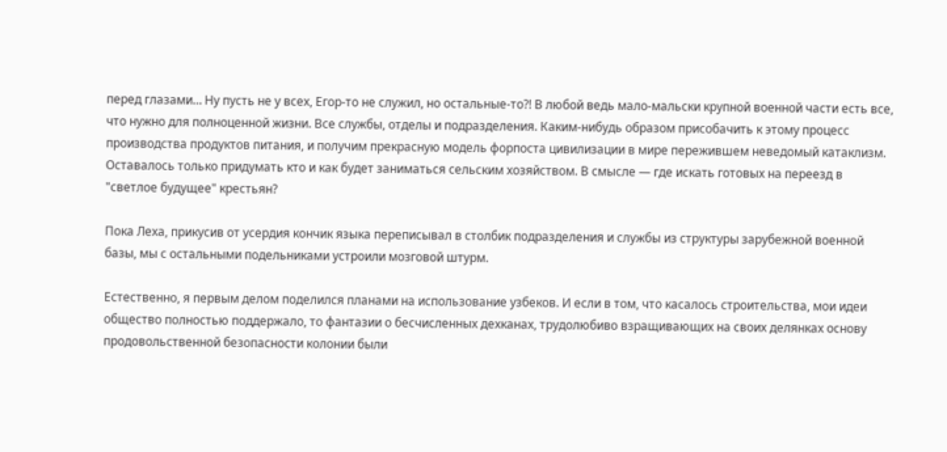перед глазами… Ну пусть не у всех, Егор-то не служил, но остальные-то?! В любой ведь мало-мальски крупной военной части есть все, что нужно для полноценной жизни. Все службы, отделы и подразделения. Каким-нибудь образом присобачить к этому процесс производства продуктов питания, и получим прекрасную модель форпоста цивилизации в мире пережившем неведомый катаклизм. Оставалось только придумать кто и как будет заниматься сельским хозяйством. В смысле — где искать готовых на переезд в "светлое будущее" крестьян?

Пока Леха, прикусив от усердия кончик языка переписывал в столбик подразделения и службы из структуры зарубежной военной базы, мы с остальными подельниками устроили мозговой штурм.

Естественно, я первым делом поделился планами на использование узбеков. И если в том, что касалось строительства, мои идеи общество полностью поддержало, то фантазии о бесчисленных дехканах, трудолюбиво взращивающих на своих делянках основу продовольственной безопасности колонии были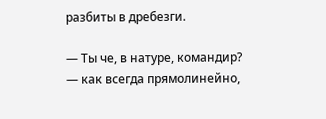разбиты в дребезги.

— Ты че, в натуре, командир? — как всегда прямолинейно,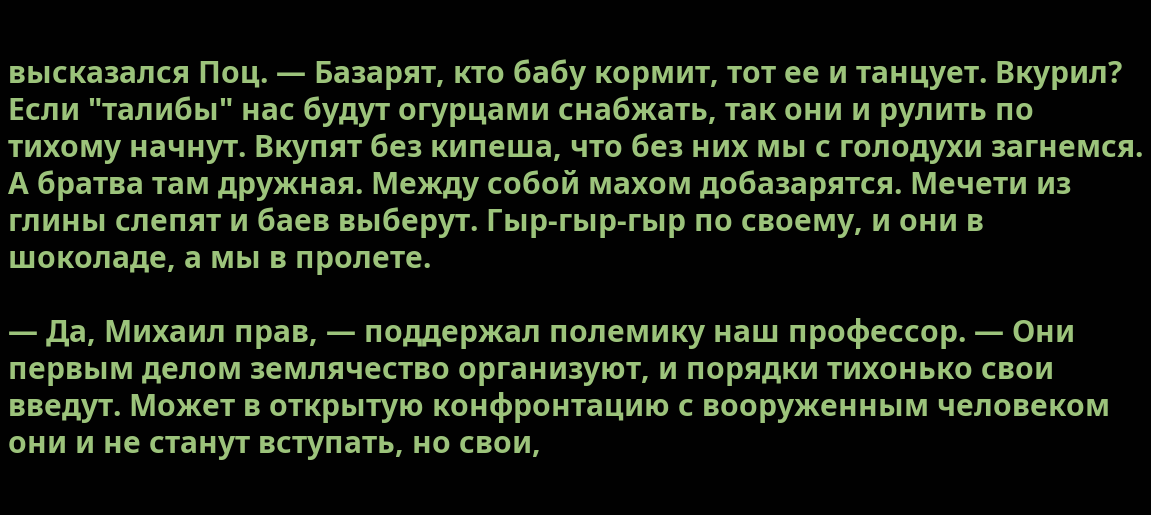высказался Поц. — Базарят, кто бабу кормит, тот ее и танцует. Вкурил? Если "талибы" нас будут огурцами снабжать, так они и рулить по тихому начнут. Вкупят без кипеша, что без них мы с голодухи загнемся. А братва там дружная. Между собой махом добазарятся. Мечети из глины слепят и баев выберут. Гыр-гыр-гыр по своему, и они в шоколаде, а мы в пролете.

— Да, Михаил прав, — поддержал полемику наш профессор. — Они первым делом землячество организуют, и порядки тихонько свои введут. Может в открытую конфронтацию с вооруженным человеком они и не станут вступать, но свои,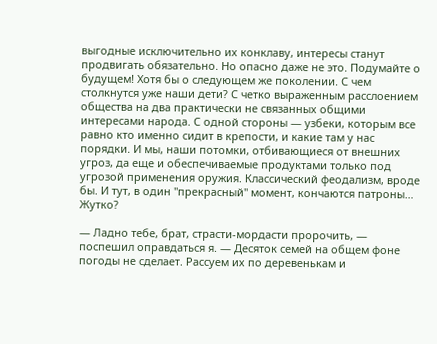выгодные исключительно их конклаву, интересы станут продвигать обязательно. Но опасно даже не это. Подумайте о будущем! Хотя бы о следующем же поколении. С чем столкнутся уже наши дети? С четко выраженным расслоением общества на два практически не связанных общими интересами народа. С одной стороны — узбеки, которым все равно кто именно сидит в крепости, и какие там у нас порядки. И мы, наши потомки, отбивающиеся от внешних угроз, да еще и обеспечиваемые продуктами только под угрозой применения оружия. Классический феодализм, вроде бы. И тут, в один "прекрасный" момент, кончаются патроны… Жутко?

— Ладно тебе, брат, страсти-мордасти пророчить, — поспешил оправдаться я. — Десяток семей на общем фоне погоды не сделает. Рассуем их по деревенькам и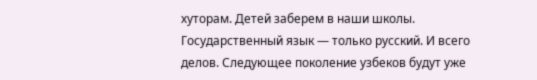хуторам. Детей заберем в наши школы. Государственный язык — только русский. И всего делов. Следующее поколение узбеков будут уже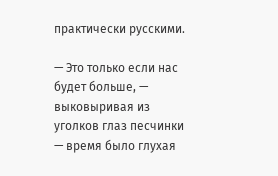практически русскими.

— Это только если нас будет больше, — выковыривая из уголков глаз песчинки — время было глухая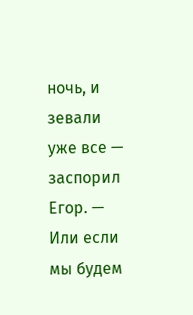ночь, и зевали уже все — заспорил Егор. — Или если мы будем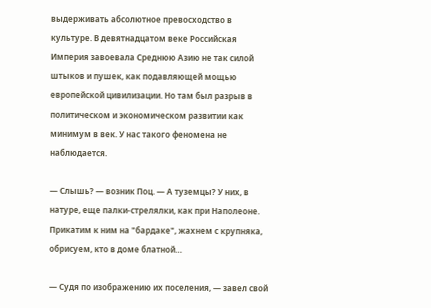выдерживать абсолютное превосходство в культуре. В девятнадцатом веке Российская Империя завоевала Среднюю Азию не так силой штыков и пушек, как подавляющей мощью европейской цивилизации. Но там был разрыв в политическом и экономическом развитии как минимум в век. У нас такого феномена не наблюдается.

— Слышь? — возник Поц. — А туземцы? У них, в натуре, еще палки-стрелялки, как при Наполеоне. Прикатим к ним на "бардаке", жахнем с крупняка, обрисуем, кто в доме блатной…

— Судя по изображению их поселения, — завел свой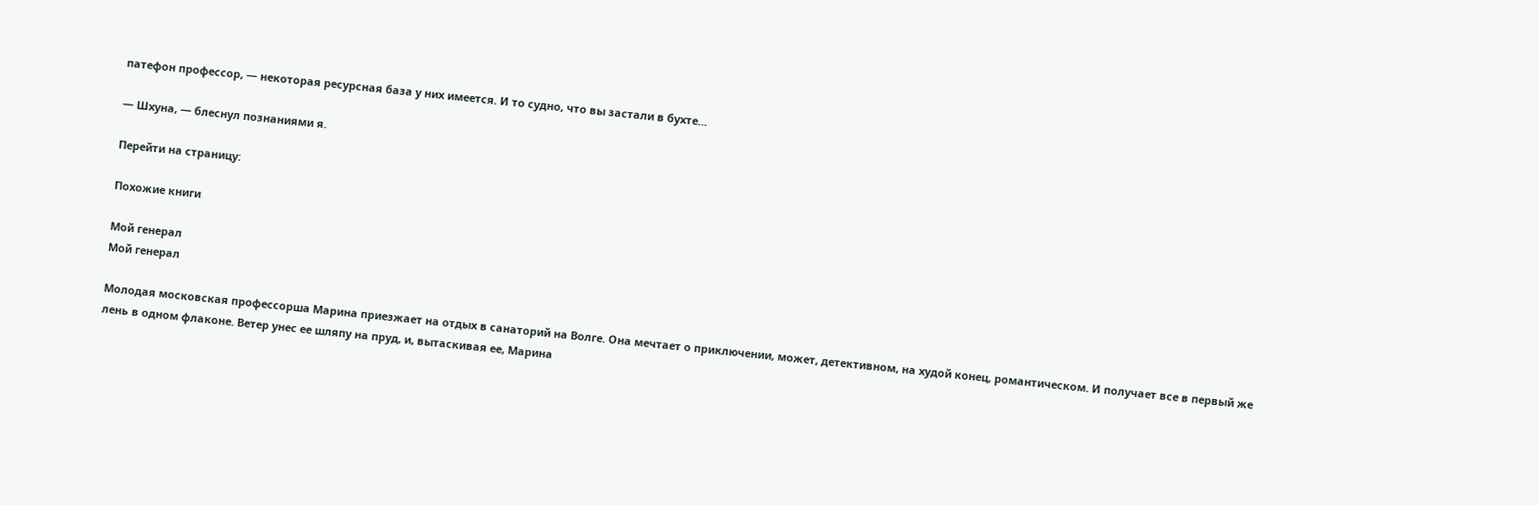патефон профессор, — некоторая ресурсная база у них имеется. И то судно, что вы застали в бухте…

— Шхуна, — блеснул познаниями я.

Перейти на страницу:

Похожие книги

Мой генерал
Мой генерал

Молодая московская профессорша Марина приезжает на отдых в санаторий на Волге. Она мечтает о приключении, может, детективном, на худой конец, романтическом. И получает все в первый же лень в одном флаконе. Ветер унес ее шляпу на пруд, и, вытаскивая ее, Марина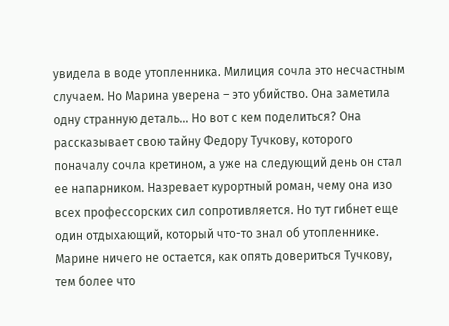увидела в воде утопленника. Милиция сочла это несчастным случаем. Но Марина уверена – это убийство. Она заметила одну странную деталь… Но вот с кем поделиться? Она рассказывает свою тайну Федору Тучкову, которого поначалу сочла кретином, а уже на следующий день он стал ее напарником. Назревает курортный роман, чему она изо всех профессорских сил сопротивляется. Но тут гибнет еще один отдыхающий, который что-то знал об утопленнике. Марине ничего не остается, как опять довериться Тучкову, тем более что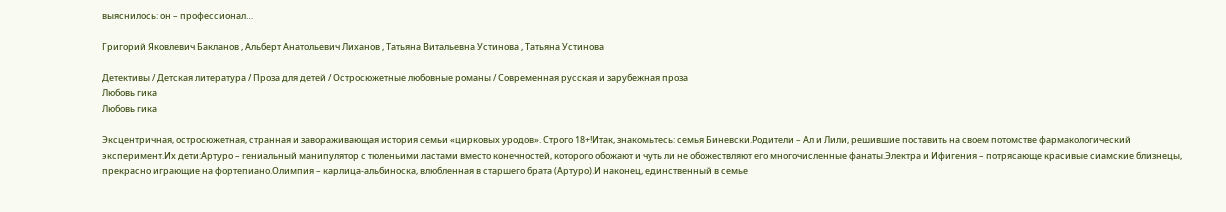выяснилось: он – профессионал…

Григорий Яковлевич Бакланов , Альберт Анатольевич Лиханов , Татьяна Витальевна Устинова , Татьяна Устинова

Детективы / Детская литература / Проза для детей / Остросюжетные любовные романы / Современная русская и зарубежная проза
Любовь гика
Любовь гика

Эксцентричная, остросюжетная, странная и завораживающая история семьи «цирковых уродов». Строго 18+!Итак, знакомьтесь: семья Биневски.Родители – Ал и Лили, решившие поставить на своем потомстве фармакологический эксперимент.Их дети:Артуро – гениальный манипулятор с тюленьими ластами вместо конечностей, которого обожают и чуть ли не обожествляют его многочисленные фанаты.Электра и Ифигения – потрясающе красивые сиамские близнецы, прекрасно играющие на фортепиано.Олимпия – карлица-альбиноска, влюбленная в старшего брата (Артуро).И наконец, единственный в семье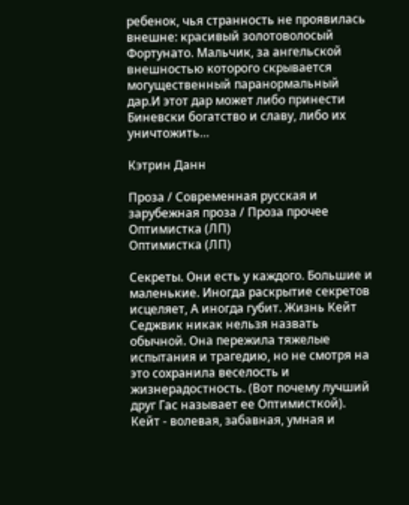ребенок, чья странность не проявилась внешне: красивый золотоволосый Фортунато. Мальчик, за ангельской внешностью которого скрывается могущественный паранормальный дар.И этот дар может либо принести Биневски богатство и славу, либо их уничтожить…

Кэтрин Данн

Проза / Современная русская и зарубежная проза / Проза прочее
Оптимистка (ЛП)
Оптимистка (ЛП)

Секреты. Они есть у каждого. Большие и маленькие. Иногда раскрытие секретов исцеляет, А иногда губит. Жизнь Кейт Седжвик никак нельзя назвать обычной. Она пережила тяжелые испытания и трагедию, но не смотря на это сохранила веселость и жизнерадостность. (Вот почему лучший друг Гас называет ее Оптимисткой). Кейт - волевая, забавная, умная и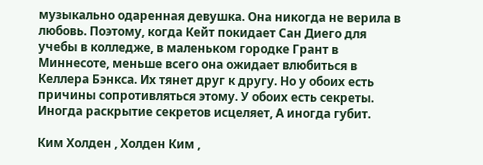музыкально одаренная девушка. Она никогда не верила в любовь. Поэтому, когда Кейт покидает Сан Диего для учебы в колледже, в маленьком городке Грант в Миннесоте, меньше всего она ожидает влюбиться в Келлера Бэнкса. Их тянет друг к другу. Но у обоих есть причины сопротивляться этому. У обоих есть секреты. Иногда раскрытие секретов исцеляет, А иногда губит.

Ким Холден , Холден Ким ,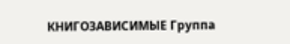КНИГОЗАВИСИМЫЕ Группа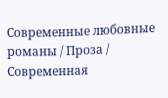Современные любовные романы / Проза / Современная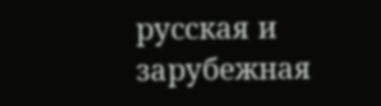русская и зарубежная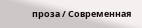проза / Современная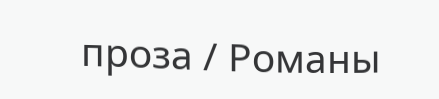проза / Романы